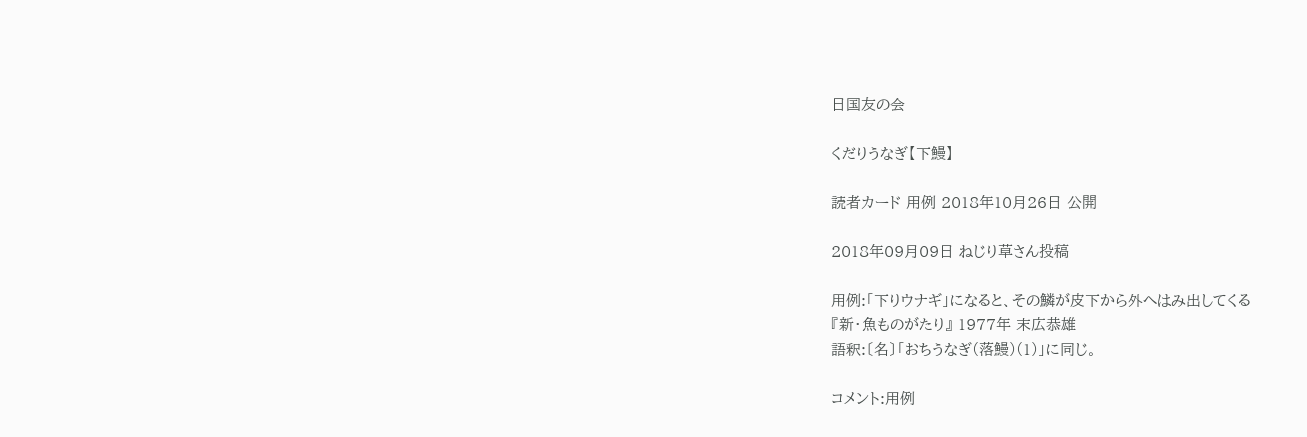日国友の会

くだりうなぎ【下鰻】

読者カード 用例 2018年10月26日 公開

2018年09月09日 ねじり草さん投稿

用例:「下りウナギ」になると、その鱗が皮下から外へはみ出してくる
『新・魚ものがたり』 1977年 末広恭雄
語釈:〔名〕「おちうなぎ(落鰻)(1)」に同じ。

コメント:用例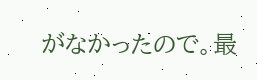がなかったので。最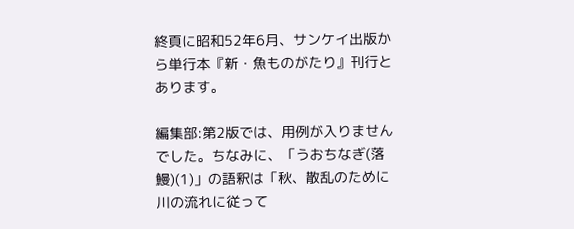終頁に昭和52年6月、サンケイ出版から単行本『新・魚ものがたり』刊行とあります。

編集部:第2版では、用例が入りませんでした。ちなみに、「うおちなぎ(落鰻)(1)」の語釈は「秋、散乱のために川の流れに従って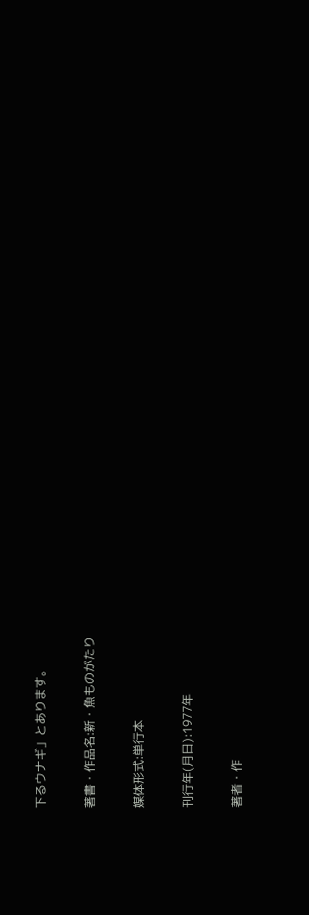下るウナギ」とあります。

著書・作品名:新・魚ものがたり

媒体形式:単行本

刊行年(月日):1977年

著者・作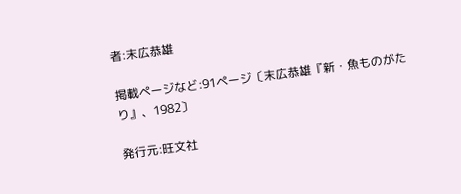者:末広恭雄

掲載ページなど:91ページ〔末広恭雄『新・魚ものがたり』、1982〕

発行元:旺文社